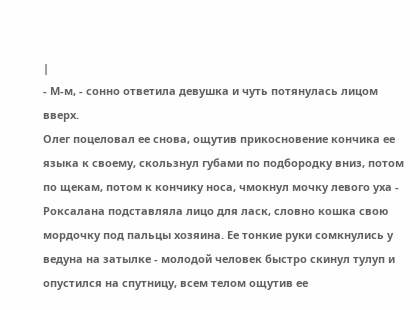|
- М-м, - сонно ответила девушка и чуть потянулась лицом вверх.
Олег поцеловал ее снова, ощутив прикосновение кончика ее языка к своему, скользнул губами по подбородку вниз, потом по щекам, потом к кончику носа, чмокнул мочку левого уха - Роксалана подставляла лицо для ласк, словно кошка свою мордочку под пальцы хозяина. Ее тонкие руки сомкнулись у ведуна на затылке - молодой человек быстро скинул тулуп и опустился на спутницу, всем телом ощутив ее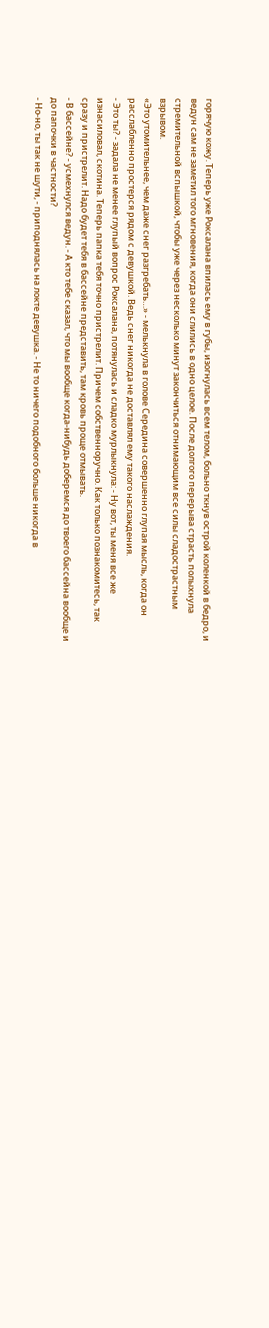горячую кожу. Теперь уже Роксалана впилась ему в губы, изогнулась всем телом, больно ткнув острой коленкой в бедро, и ведун сам не заметил того мгновения, когда они слились в одно целое. После долгого перерыва страсть полыхнула стремительной вспышкой, чтобы уже через несколько минут закончиться отнимающим все силы сладострастным взрывом.
«Это утомительнее, чем даже снег разгребать…» - мелькнула в голове Середина совершенно глупая мысль, когда он расслабленно простерся рядом с девушкой. Ведь снег никогда не доставлял ему такого наслаждения.
- Это ты? - задала не менее глупый вопрос Роксалана, потянулась и сладко мурлыкнула: - Ну вот, ты меня все же изнасиловал, скотина. Теперь папка тебя точно пристрелит. Причем собственноручно. Как только познакомитесь, так сразу и пристрелит. Надо будет тебя в бассейне представить, там кровь проще отмывать.
- В бассейне? - усмехнулся ведун. - А кто тебе сказал, что мы вообще когда-нибудь доберемся до твоего бассейна вообще и до папочки в частности?
- Но-но, ты так не шути, - приподнялась на локте девушка. - Не то ничего подобного больше никогда в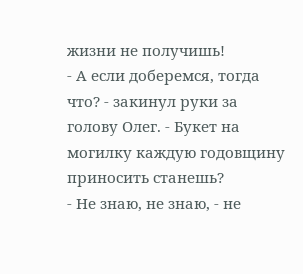жизни не получишь!
- А если доберемся, тогда что? - закинул руки за голову Олег. - Букет на могилку каждую годовщину приносить станешь?
- Не знаю, не знаю, - не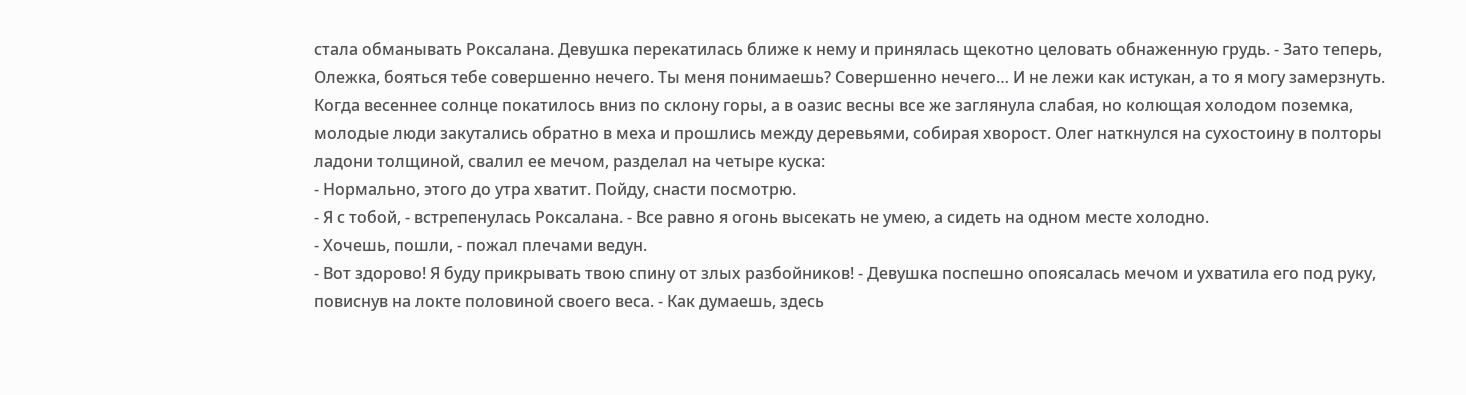стала обманывать Роксалана. Девушка перекатилась ближе к нему и принялась щекотно целовать обнаженную грудь. - Зато теперь, Олежка, бояться тебе совершенно нечего. Ты меня понимаешь? Совершенно нечего… И не лежи как истукан, а то я могу замерзнуть.
Когда весеннее солнце покатилось вниз по склону горы, а в оазис весны все же заглянула слабая, но колющая холодом поземка, молодые люди закутались обратно в меха и прошлись между деревьями, собирая хворост. Олег наткнулся на сухостоину в полторы ладони толщиной, свалил ее мечом, разделал на четыре куска:
- Нормально, этого до утра хватит. Пойду, снасти посмотрю.
- Я с тобой, - встрепенулась Роксалана. - Все равно я огонь высекать не умею, а сидеть на одном месте холодно.
- Хочешь, пошли, - пожал плечами ведун.
- Вот здорово! Я буду прикрывать твою спину от злых разбойников! - Девушка поспешно опоясалась мечом и ухватила его под руку, повиснув на локте половиной своего веса. - Как думаешь, здесь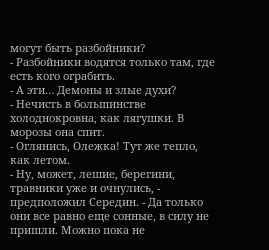могут быть разбойники?
- Разбойники водятся только там, где есть кого ограбить.
- А эти… Демоны и злые духи?
- Нечисть в большинстве холоднокровна, как лягушки. В морозы она спит.
- Оглянись, Олежка! Тут же тепло, как летом.
- Ну, может, лешие, берегини, травники уже и очнулись, - предположил Середин. - Да только они все равно еще сонные, в силу не пришли. Можно пока не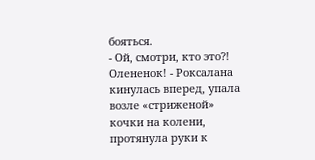бояться.
- Ой, смотри, кто это?! Олененок! - Роксалана кинулась вперед, упала возле «стриженой» кочки на колени, протянула руки к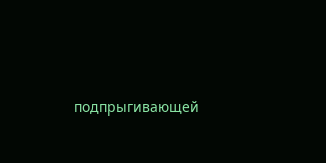подпрыгивающей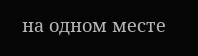на одном месте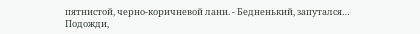пятнистой, черно-коричневой лани. - Бедненький, запутался… Подожди,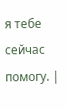я тебе сейчас помогу. |